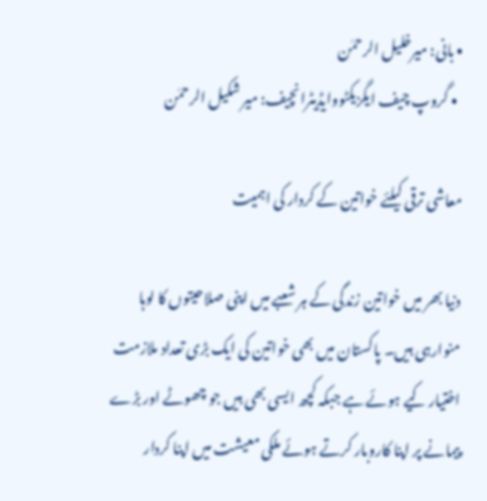• بانی: میرخلیل الرحمٰن
  • گروپ چیف ایگزیکٹووایڈیٹرانچیف: میر شکیل الرحمٰن

معاشی ترقی کیلئے خواتین کے کردار کی اہمیت

دنیا بھر میں خواتین زندگی کے ہر شعبے میں اپنی صلاحیتوں کا لوہا منوارہی ہیں۔ پاکستان میں بھی خواتین کی ایک بڑی تعداد ملازمت اختیار کیے ہوئے ہے جبکہ کچھ ایسی بھی ہیں جو چھوٹے اور بڑے پیمانے پر اپنا کاروبار کرتے ہوئے ملکی معیشت میں اپنا کردار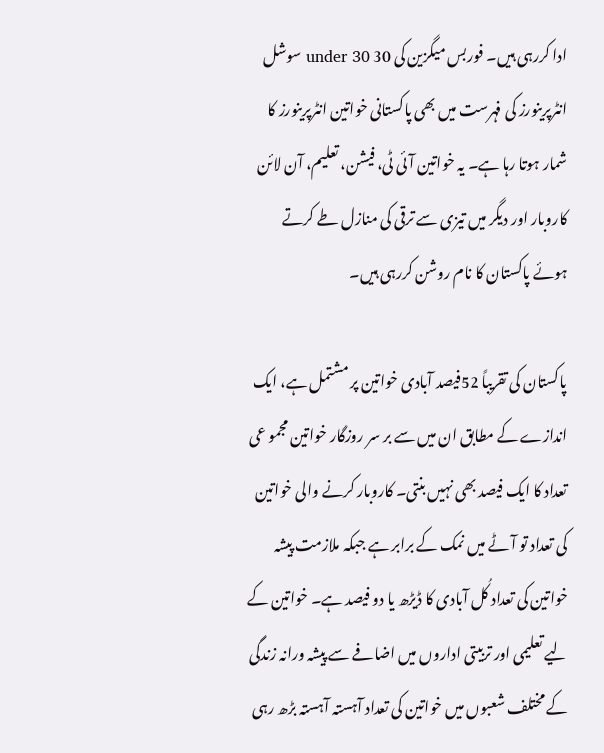ادا کررہی ہیں۔ فوربس میگزین کی 30 under 30 سوشل انٹرپرینورز کی فہرست میں بھی پاکستانی خواتین انٹرپرینورز کا شمار ہوتا رہا ہے۔ یہ خواتین آئی ٹی، فیشن، تعلیم، آن لائن کاروبار اور دیگر میں تیزی سے ترقی کی منازل طے کرتے ہوئے پاکستان کا نام روشن کررہی ہیں۔

پاکستان کی تقریباً 52فیصد آبادی خواتین پر مشتمل ہے، ایک اندازے کے مطابق ان میں سے بر سر روزگار خواتین مجمو عی تعداد کا ایک فیصد بھی نہیں بنتی۔ کاروبار کرنے والی خواتین کی تعداد تو آٹے میں نمک کے برابر ہے جبکہ ملازمت پیشہ خواتین کی تعداد کُل آبادی کا ڈیڑھ یا دو فیصد ہے۔ خواتین کے لیے تعلیمی اور تربیتی اداروں میں اضافے سے پیشہ ورانہ زندگی کے مختلف شعبوں میں خواتین کی تعداد آہستہ آہستہ بڑھ رہی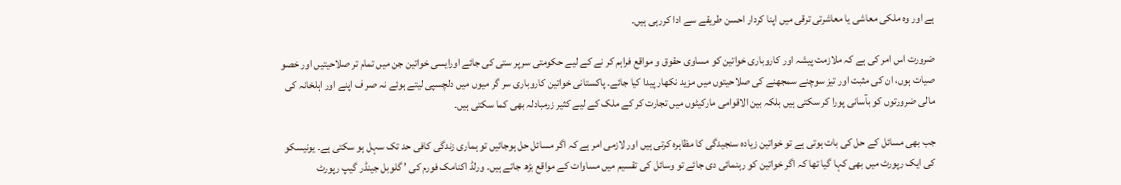ہے اور وہ ملکی معاشی یا معاشرتی ترقی میں اپنا کردار احسن طریقے سے ادا کررہی ہیں۔

ضرورت اس امر کی ہے کہ ملازمت پیشہ اور کاروباری خواتین کو مساوی حقوق و مواقع فراہم کر نے کے لیے حکومتی سرپر ستی کی جائے اورایسی خواتین جن میں تمام تر صلاحیتیں اور خصو صیات ہوں، ان کی مثبت اور تیز سوچنے سمجھنے کی صلاحیتوں میں مزید نکھار پیدا کیا جائے۔ پاکستانی خواتین کاروباری سر گر میوں میں دلچسپی لیتے ہوئے نہ صر ف اپنے اور اہلخانہ کی مالی ضرورتوں کو بآسانی پورا کر سکتی ہیں بلکہ بین الاقوامی مارکیٹوں میں تجارت کر کے ملک کے لیے کثیر زرمبادلہ بھی کما سکتی ہیں۔

جب بھی مسائل کے حل کی بات ہوتی ہے تو خواتین زیادہ سنجیدگی کا مظاہرہ کرتی ہیں اور لازمی امر ہے کہ اگر مسائل حل ہوجائیں تو ہماری زندگی کافی حد تک سہل ہو سکتی ہے۔ یونیسکو کی ایک رپورٹ میں بھی کہا گیا تھا کہ اگر خواتین کو رہنمائی دی جائے تو وسائل کی تقسیم میں مساوات کے مواقع بڑھ جاتے ہیں۔ ورلڈ اکنامک فورم کی ’ گلوبل جینڈر گیپ رپورٹ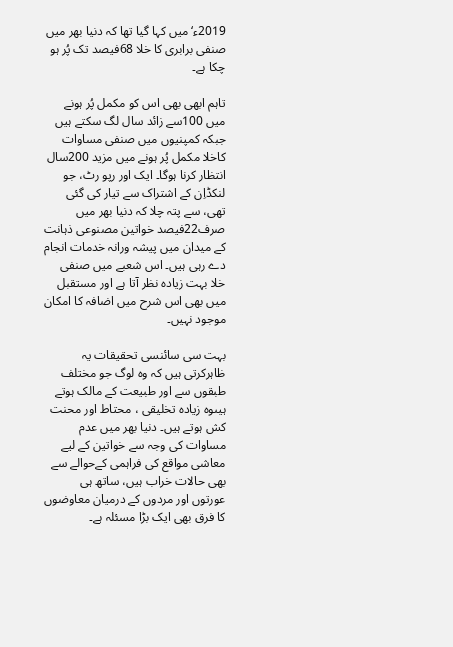2019ء‘ میں کہا گیا تھا کہ دنیا بھر میں صنفی برابری کا خلا 68فیصد تک پُر ہو چکا ہے۔

تاہم ابھی بھی اس کو مکمل پُر ہونے میں 100سے زائد سال لگ سکتے ہیں جبکہ کمپنیوں میں صنفی مساوات کاخلا مکمل پُر ہونے میں مزید 200سال انتظار کرنا ہوگا۔ ایک اور رپو رٹ، جو لنکڈاِن کے اشتراک سے تیار کی گئی تھی، سے پتہ چلا کہ دنیا بھر میں صرف22فیصد خواتین مصنوعی ذہانت کے میدان میں پیشہ ورانہ خدمات انجام دے رہی ہیں۔ اس شعبے میں صنفی خلا بہت زیادہ نظر آتا ہے اور مستقبل میں بھی اس شرح میں اضافہ کا امکان موجود نہیں۔

بہت سی سائنسی تحقیقات یہ ظاہرکرتی ہیں کہ وہ لوگ جو مختلف طبقوں سے اور طبیعت کے مالک ہوتے ہیںوہ زیادہ تخلیقی ، محتاط اور محنت کش ہوتے ہیں۔ دنیا بھر میں عدم مساوات کی وجہ سے خواتین کے لیے معاشی مواقع کی فراہمی کےحوالے سے بھی حالات خراب ہیں، ساتھ ہی عورتوں اور مردوں کے درمیان معاوضوں کا فرق بھی ایک بڑا مسئلہ ہے۔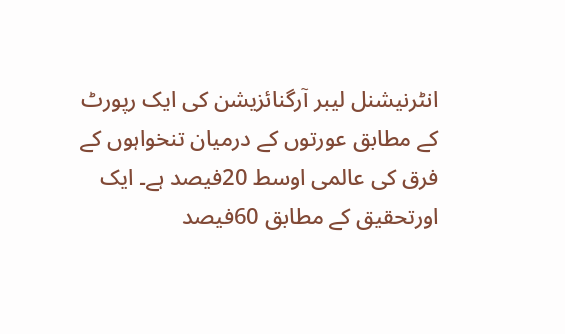انٹرنیشنل لیبر آرگنائزیشن کی ایک رپورٹ کے مطابق عورتوں کے درمیان تنخواہوں کے فرق کی عالمی اوسط 20فیصد ہے۔ ایک اورتحقیق کے مطابق 60فیصد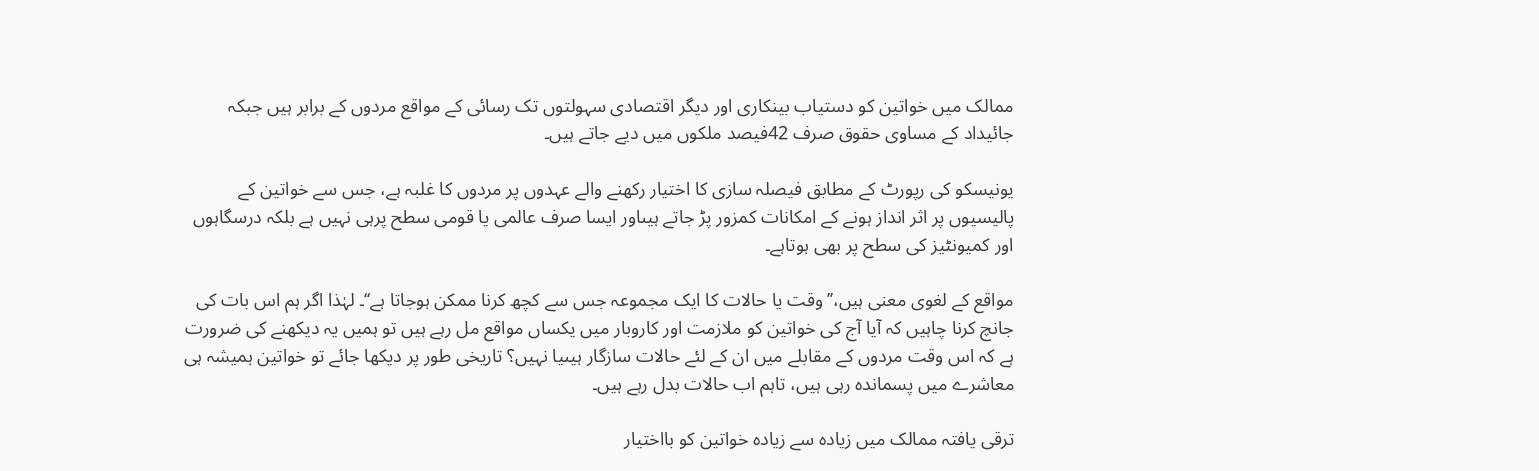ممالک میں خواتین کو دستیاب بینکاری اور دیگر اقتصادی سہولتوں تک رسائی کے مواقع مردوں کے برابر ہیں جبکہ جائیداد کے مساوی حقوق صرف 42فیصد ملکوں میں دیے جاتے ہیں۔

یونیسکو کی رپورٹ کے مطابق فیصلہ سازی کا اختیار رکھنے والے عہدوں پر مردوں کا غلبہ ہے، جس سے خواتین کے پالیسیوں پر اثر انداز ہونے کے امکانات کمزور پڑ جاتے ہیںاور ایسا صرف عالمی یا قومی سطح پرہی نہیں ہے بلکہ درسگاہوں اور کمیونٹیز کی سطح پر بھی ہوتاہے۔

مواقع کے لغوی معنی ہیں،’’وقت یا حالات کا ایک مجموعہ جس سے کچھ کرنا ممکن ہوجاتا ہے‘‘۔ لہٰذا اگر ہم اس بات کی جانچ کرنا چاہیں کہ آیا آج کی خواتین کو ملازمت اور کاروبار میں یکساں مواقع مل رہے ہیں تو ہمیں یہ دیکھنے کی ضرورت ہے کہ اس وقت مردوں کے مقابلے میں ان کے لئے حالات سازگار ہیںیا نہیں؟ تاریخی طور پر دیکھا جائے تو خواتین ہمیشہ ہی معاشرے میں پسماندہ رہی ہیں، تاہم اب حالات بدل رہے ہیں۔

ترقی یافتہ ممالک میں زیادہ سے زیادہ خواتین کو بااختیار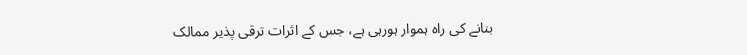بنانے کی راہ ہموار ہورہی ہے، جس کے اثرات ترقی پذیر ممالک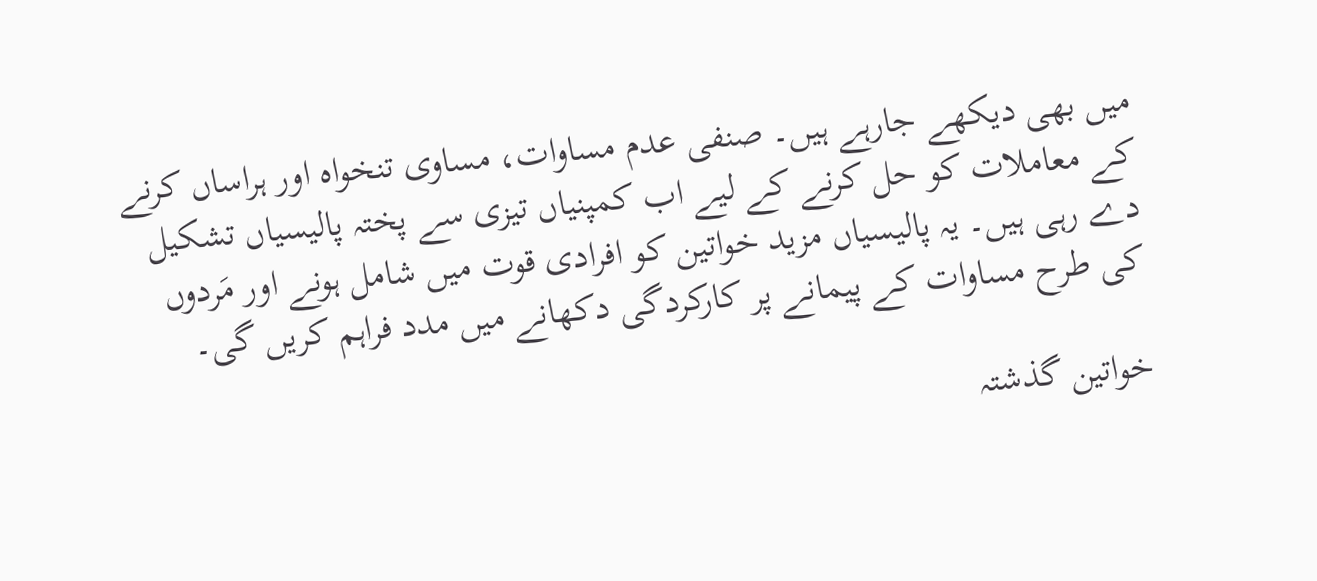میں بھی دیکھے جارہے ہیں۔ صنفی عدم مساوات، مساوی تنخواہ اور ہراساں کرنے کے معاملات کو حل کرنے کے لیے اب کمپنیاں تیزی سے پختہ پالیسیاں تشکیل دے رہی ہیں۔ یہ پالیسیاں مزید خواتین کو افرادی قوت میں شامل ہونے اور مَردوں کی طرح مساوات کے پیمانے پر کارکردگی دکھانے میں مدد فراہم کریں گی۔

خواتین گذشتہ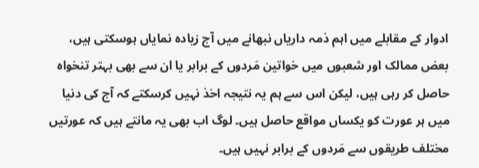ادوار کے مقابلے میں اہم ذمہ داریاں نبھانے میں آج زیادہ نمایاں ہوسکتی ہیں، بعض ممالک اور شعبوں میں خواتین مَردوں کے برابر یا ان سے بھی بہتر تنخواہ حاصل کر رہی ہیں، لیکن اس سے ہم یہ نتیجہ اخذ نہیں کرسکتے کہ آج کی دنیا میں ہر عورت کو یکساں مواقع حاصل ہیں۔ لوگ اب بھی یہ مانتے ہیں کہ عورتیں مختلف طریقوں سے مَردوں کے برابر نہیں ہیں۔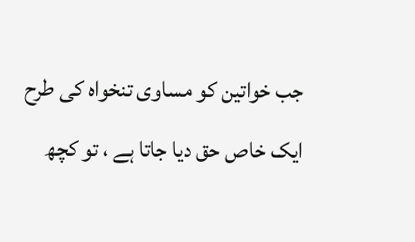جب خواتین کو مساوی تنخواہ کی طرح ایک خاص حق دیا جاتا ہے ، تو کچھ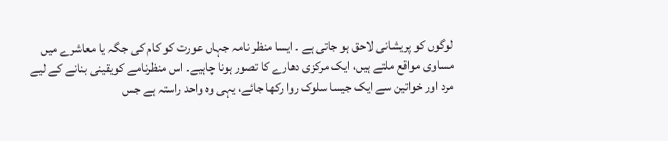لوگوں کو پریشانی لاحق ہو جاتی ہے ۔ ایسا منظر نامہ جہاں عورت کو کام کی جگہ یا معاشرے میں مساوی مواقع ملتے ہیں، ایک مرکزی دھارے کا تصور ہونا چاہیے۔ اس منظرنامے کویقینی بنانے کے لیے مرد اور خواتین سے ایک جیسا سلوک روا رکھا جائے، یہی وہ واحد راستہ ہے جس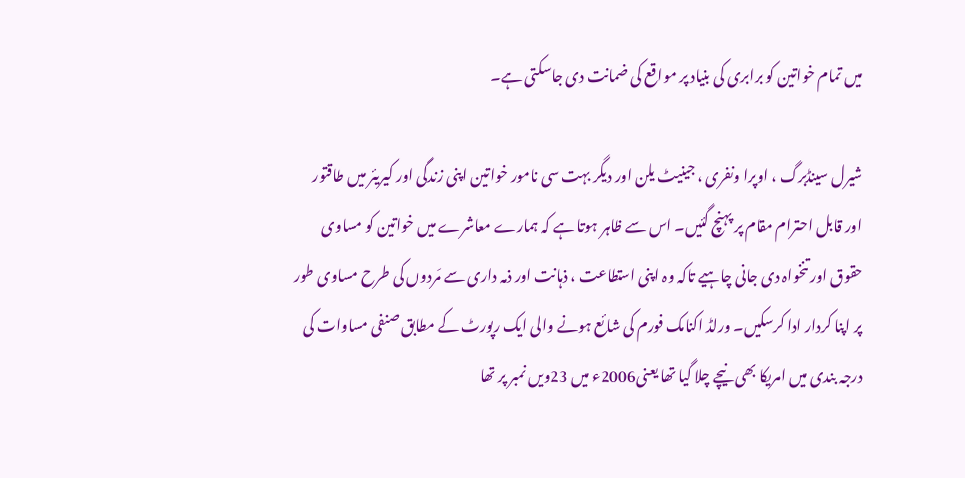میں تمام خواتین کو برابری کی بنیاد پر مواقع کی ضمانت دی جاسکتی ہے۔

شیرل سینڈبرگ ، اوپرا ونفری ، جینیٹ یلن اور دیگر بہت سی نامور خواتین اپنی زندگی اور کیریئر میں طاقتور اور قابل احترام مقام پر پہنچ گئیں۔ اس سے ظاہر ہوتا ہے کہ ہمارے معاشرے میں خواتین کو مساوی حقوق اور تنخواہ دی جانی چاہیے تاکہ وہ اپنی استطاعت ، ذہانت اور ذمہ داری سے مَردوں کی طرح مساوی طور پر اپنا کردار ادا کرسکیں۔ ورلڈ اکنامک فورم کی شائع ہونے والی ایک رپورٹ کے مطابق صنفی مساوات کی درجہ بندی میں امریکا بھی نیچے چلا گیا تھا یعنی2006ء میں 23ویں نمبر پر تھا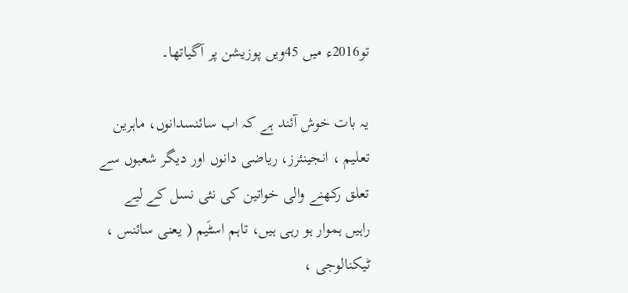تو2016ء میں 45ویں پوزیشن پر آگیاتھا۔

یہ بات خوش آئند ہے کہ اب سائنسدانوں، ماہرین تعلیم ، انجینئرز، ریاضی دانوں اور دیگر شعبوں سے تعلق رکھنے والی خواتین کی نئی نسل کے لیے راہیں ہموار ہو رہی ہیں، تاہم اسٹَیم ( یعنی سائنس ، ٹیکنالوجی ،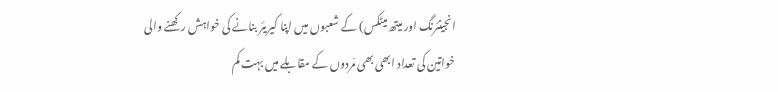انجینئرنگ اور میتھ میٹکس) کے شعبوں میں اپنا کیریئر بنانے کی خواہش رکھنے والی خواتین کی تعداد ابھی بھی مَردوں کے مقابلے میں بہت کم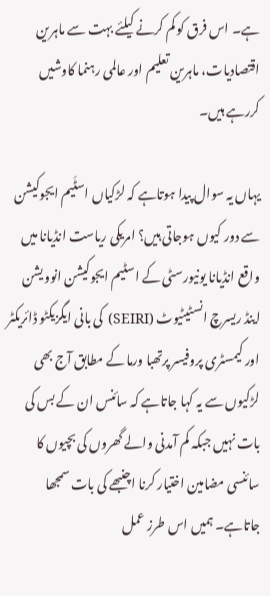ہے۔ اس فرق کو کم کرنے کیلئے بہت سے ماہرین اقتصادیات، ماہرین تعلیم اور عالمی رہنما کاوشیں کررہے ہیں۔

یہاں یہ سوال پیدا ہوتاہے کہ لڑکیاں اسٹَیم ایجوکیشن سے دور کیوں ہوجاتی ہیں؟ امریکی ریاست انڈیانا میں واقع انڈیانا یونیورسٹی کے اسٹیم ایجوکیشن انوویشن اینڈ ریسرچ انسٹیٹیوٹ (SEIRI) کی بانی ایگزیکٹو ڈائریکٹر اور کیمسٹری پروفیسر پرتھبا ورما کے مطابق آج بھی لڑکیوں سے یہ کہا جاتاہے کہ سائنس ان کے بس کی بات نہیں جبکہ کم آمدنی والے گھروں کی بچیوں کا سائنسی مضامین اختیار کرنا اچنبھے کی بات سمجھا جاتاہے۔ ہمیں اس طرز عمل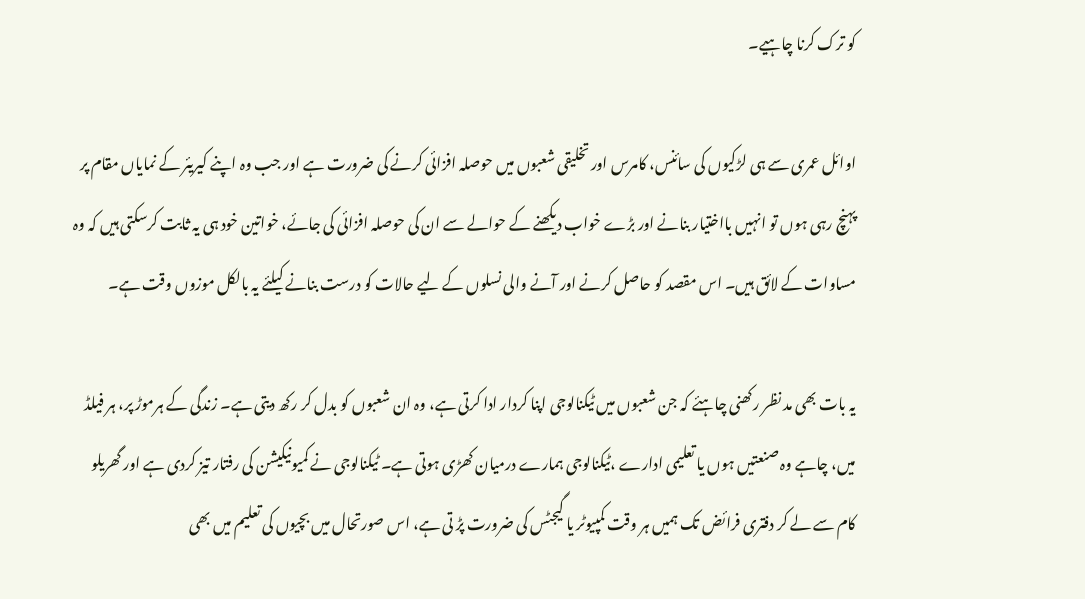کو ترک کرنا چاہیے۔

اوائل عمری سے ہی لڑکیوں کی سائنس، کامرس اور تخلیقی شعبوں میں حوصلہ افزائی کرنے کی ضرورت ہے اور جب وہ اپنے کیریئر کے نمایاں مقام پر پہنچ رہی ہوں تو انہیں بااختیار بنانے اور بڑے خواب دیکھنے کے حوالے سے ان کی حوصلہ افزائی کی جائے، خواتین خود ہی یہ ثابت کرسکتی ہیں کہ وہ مساوات کے لائق ہیں۔ اس مقصد کو حاصل کرنے اور آنے والی نسلوں کے لیے حالات کو درست بنانے کیلئے یہ بالکل موزوں وقت ہے۔

یہ بات بھی مد نظر رکھنی چاہئے کہ جن شعبوں میں ٹیکنالوجی اپنا کردار ادا کرتی ہے، وہ ان شعبوں کو بدل کر رکھ دیتی ہے۔ زندگی کے ہرموڑ پر، ہر فیلڈ میں، چاہے وہ صنعتیں ہوں یا تعلیمی ادارے ،ٹیکنالوجی ہمارے درمیان کھڑی ہوتی ہے۔ ٹیکنالوجی نے کمیونیکیشن کی رفتار تیز کردی ہے اور گھریلو کام سے لے کر دفتری فرائض تک ہمیں ہر وقت کمپیوٹر یا گیجٹس کی ضرورت پڑ تی ہے، اس صورتحال میں بچیوں کی تعلیم میں بھی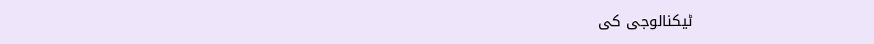ٹیکنالوجی کی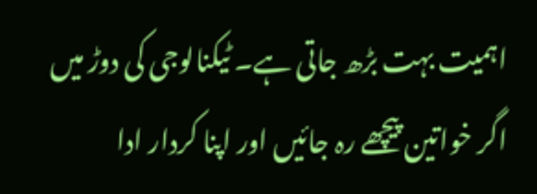اہمیت بہت بڑھ جاتی ہے۔ ٹیکنالوجی کی دوڑ میں اگر خواتین پیچھے رہ جائیں اور اپنا کردار ادا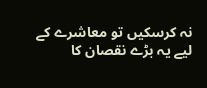نہ کرسکیں تو معاشرے کے لیے یہ بڑے نقصان کا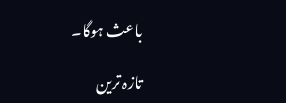باعث ہوگا۔

تازہ ترین